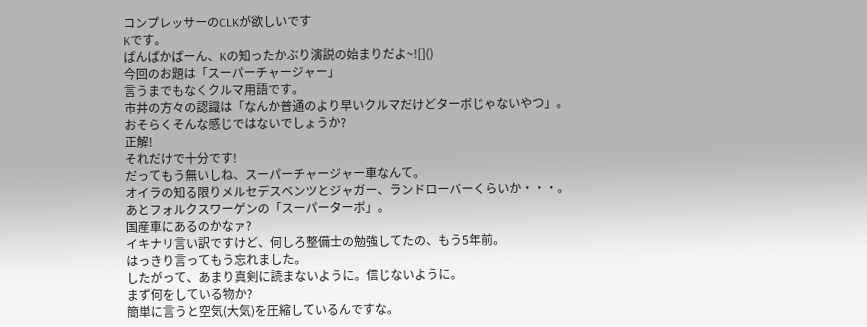コンプレッサーのCLKが欲しいです
Kです。
ぱんぱかぱーん、Kの知ったかぶり演説の始まりだよ~![]()
今回のお題は「スーパーチャージャー」
言うまでもなくクルマ用語です。
市井の方々の認識は「なんか普通のより早いクルマだけどターボじゃないやつ」。
おそらくそんな感じではないでしょうか?
正解!
それだけで十分です!
だってもう無いしね、スーパーチャージャー車なんて。
オイラの知る限りメルセデスベンツとジャガー、ランドローバーくらいか・・・。
あとフォルクスワーゲンの「スーパーターボ」。
国産車にあるのかなァ?
イキナリ言い訳ですけど、何しろ整備士の勉強してたの、もう5年前。
はっきり言ってもう忘れました。
したがって、あまり真剣に読まないように。信じないように。
まず何をしている物か?
簡単に言うと空気(大気)を圧縮しているんですな。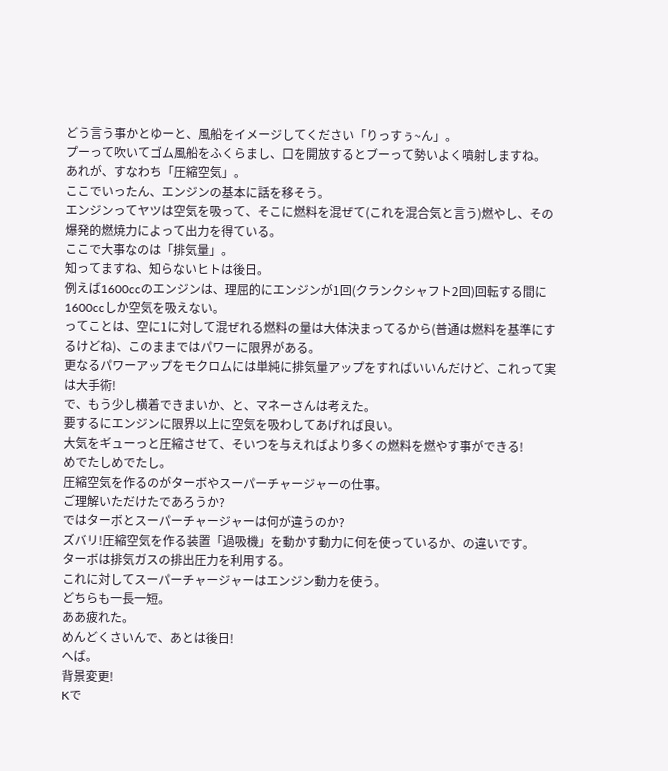どう言う事かとゆーと、風船をイメージしてください「りっすぅ~ん」。
プーって吹いてゴム風船をふくらまし、口を開放するとブーって勢いよく噴射しますね。
あれが、すなわち「圧縮空気」。
ここでいったん、エンジンの基本に話を移そう。
エンジンってヤツは空気を吸って、そこに燃料を混ぜて(これを混合気と言う)燃やし、その爆発的燃焼力によって出力を得ている。
ここで大事なのは「排気量」。
知ってますね、知らないヒトは後日。
例えば1600ccのエンジンは、理屈的にエンジンが1回(クランクシャフト2回)回転する間に1600ccしか空気を吸えない。
ってことは、空に1に対して混ぜれる燃料の量は大体決まってるから(普通は燃料を基準にするけどね)、このままではパワーに限界がある。
更なるパワーアップをモクロムには単純に排気量アップをすればいいんだけど、これって実は大手術!
で、もう少し横着できまいか、と、マネーさんは考えた。
要するにエンジンに限界以上に空気を吸わしてあげれば良い。
大気をギューっと圧縮させて、そいつを与えればより多くの燃料を燃やす事ができる!
めでたしめでたし。
圧縮空気を作るのがターボやスーパーチャージャーの仕事。
ご理解いただけたであろうか?
ではターボとスーパーチャージャーは何が違うのか?
ズバリ!圧縮空気を作る装置「過吸機」を動かす動力に何を使っているか、の違いです。
ターボは排気ガスの排出圧力を利用する。
これに対してスーパーチャージャーはエンジン動力を使う。
どちらも一長一短。
ああ疲れた。
めんどくさいんで、あとは後日!
へば。
背景変更!
Kで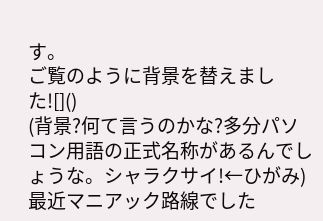す。
ご覧のように背景を替えました![]()
(背景?何て言うのかな?多分パソコン用語の正式名称があるんでしょうな。シャラクサイ!←ひがみ)
最近マニアック路線でした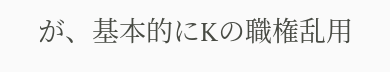が、基本的にKの職権乱用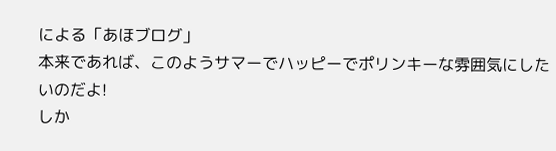による「あほブログ」
本来であれば、このようサマーでハッピーでポリンキーな雰囲気にしたいのだよ!
しか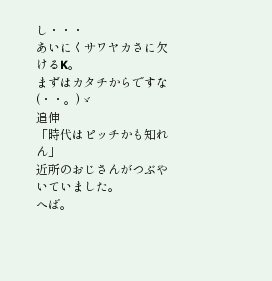し・・・
あいにくサワヤカさに欠けるK。
まずはカタチからですな(・・。)ゞ
追伸
「時代はピッチかも知れん」
近所のおじさんがつぶやいていました。
へば。